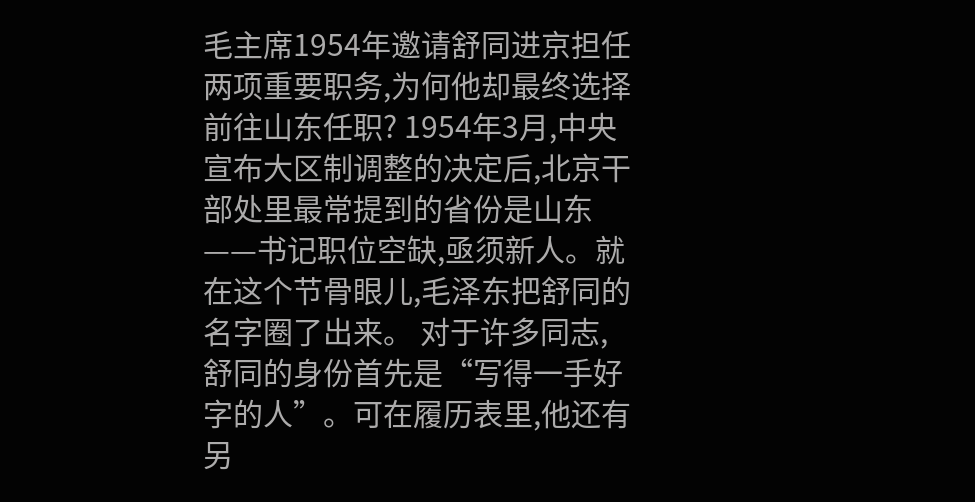毛主席1954年邀请舒同进京担任两项重要职务,为何他却最终选择前往山东任职? 1954年3月,中央宣布大区制调整的决定后,北京干部处里最常提到的省份是山东——书记职位空缺,亟须新人。就在这个节骨眼儿,毛泽东把舒同的名字圈了出来。 对于许多同志,舒同的身份首先是“写得一手好字的人”。可在履历表里,他还有另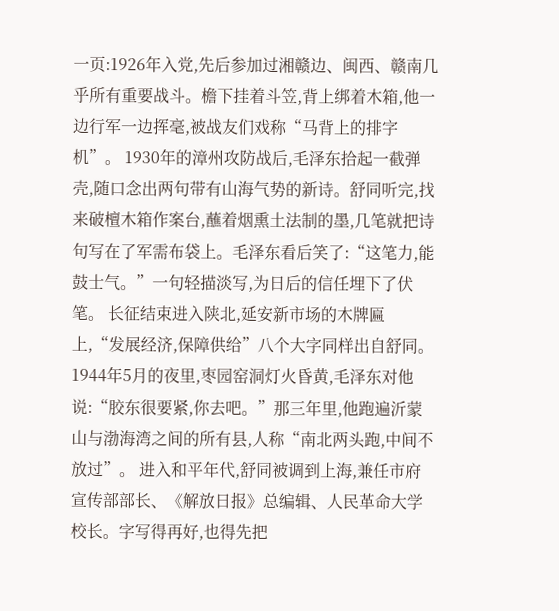一页:1926年入党,先后参加过湘赣边、闽西、赣南几乎所有重要战斗。檐下挂着斗笠,背上绑着木箱,他一边行军一边挥毫,被战友们戏称“马背上的排字机”。 1930年的漳州攻防战后,毛泽东拾起一截弹壳,随口念出两句带有山海气势的新诗。舒同听完,找来破檀木箱作案台,蘸着烟熏土法制的墨,几笔就把诗句写在了军需布袋上。毛泽东看后笑了:“这笔力,能鼓士气。”一句轻描淡写,为日后的信任埋下了伏笔。 长征结束进入陕北,延安新市场的木牌匾上,“发展经济,保障供给”八个大字同样出自舒同。1944年5月的夜里,枣园窑洞灯火昏黄,毛泽东对他说:“胶东很要紧,你去吧。”那三年里,他跑遍沂蒙山与渤海湾之间的所有县,人称“南北两头跑,中间不放过”。 进入和平年代,舒同被调到上海,兼任市府宣传部部长、《解放日报》总编辑、人民革命大学校长。字写得再好,也得先把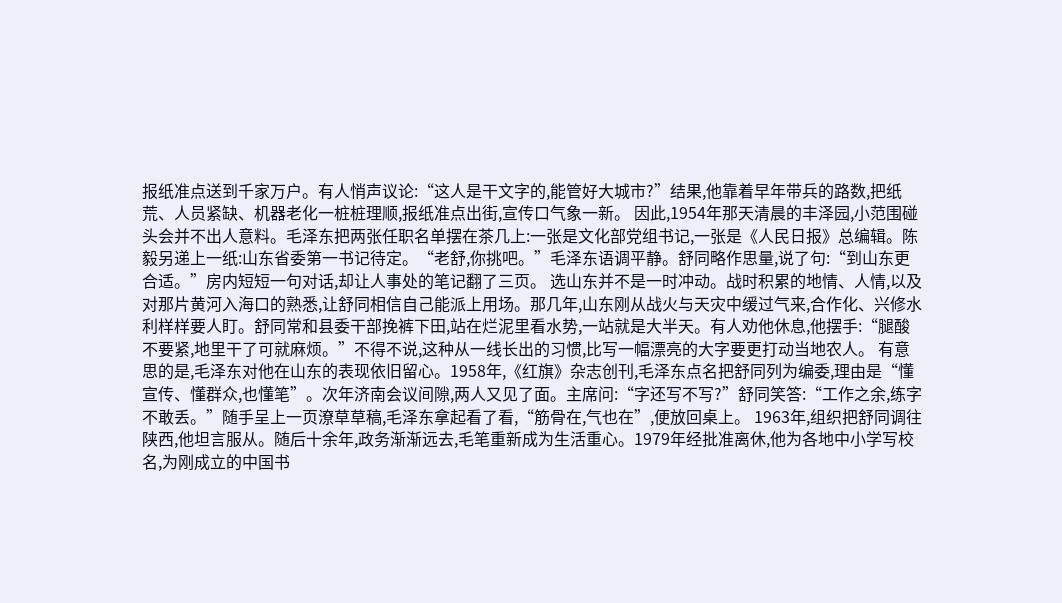报纸准点送到千家万户。有人悄声议论:“这人是干文字的,能管好大城市?”结果,他靠着早年带兵的路数,把纸荒、人员紧缺、机器老化一桩桩理顺,报纸准点出街,宣传口气象一新。 因此,1954年那天清晨的丰泽园,小范围碰头会并不出人意料。毛泽东把两张任职名单摆在茶几上:一张是文化部党组书记,一张是《人民日报》总编辑。陈毅另递上一纸:山东省委第一书记待定。“老舒,你挑吧。”毛泽东语调平静。舒同略作思量,说了句:“到山东更合适。”房内短短一句对话,却让人事处的笔记翻了三页。 选山东并不是一时冲动。战时积累的地情、人情,以及对那片黄河入海口的熟悉,让舒同相信自己能派上用场。那几年,山东刚从战火与天灾中缓过气来,合作化、兴修水利样样要人盯。舒同常和县委干部挽裤下田,站在烂泥里看水势,一站就是大半天。有人劝他休息,他摆手:“腿酸不要紧,地里干了可就麻烦。”不得不说,这种从一线长出的习惯,比写一幅漂亮的大字要更打动当地农人。 有意思的是,毛泽东对他在山东的表现依旧留心。1958年,《红旗》杂志创刊,毛泽东点名把舒同列为编委,理由是“懂宣传、懂群众,也懂笔”。次年济南会议间隙,两人又见了面。主席问:“字还写不写?”舒同笑答:“工作之余,练字不敢丢。”随手呈上一页潦草草稿,毛泽东拿起看了看,“筋骨在,气也在”,便放回桌上。 1963年,组织把舒同调往陕西,他坦言服从。随后十余年,政务渐渐远去,毛笔重新成为生活重心。1979年经批准离休,他为各地中小学写校名,为刚成立的中国书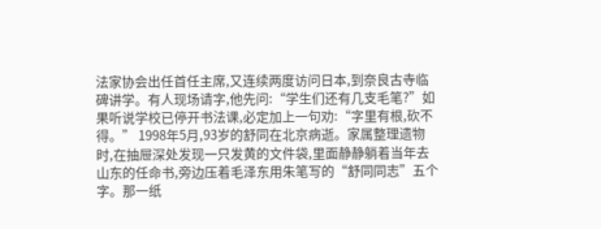法家协会出任首任主席,又连续两度访问日本,到奈良古寺临碑讲学。有人现场请字,他先问:“学生们还有几支毛笔?”如果听说学校已停开书法课,必定加上一句劝:“字里有根,砍不得。” 1998年5月,93岁的舒同在北京病逝。家属整理遗物时,在抽屉深处发现一只发黄的文件袋,里面静静躺着当年去山东的任命书,旁边压着毛泽东用朱笔写的“舒同同志”五个字。那一纸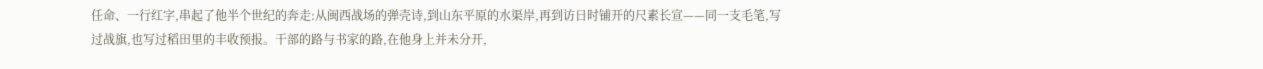任命、一行红字,串起了他半个世纪的奔走:从闽西战场的弹壳诗,到山东平原的水渠岸,再到访日时铺开的尺素长宣——同一支毛笔,写过战旗,也写过稻田里的丰收预报。干部的路与书家的路,在他身上并未分开,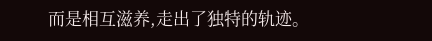而是相互滋养,走出了独特的轨迹。